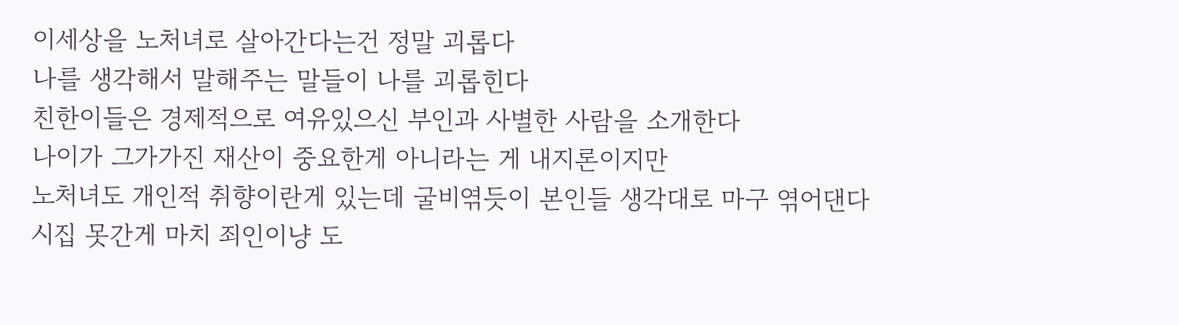이세상을 노처녀로 살아간다는건 정말 괴롭다
나를 생각해서 말해주는 말들이 나를 괴롭힌다
친한이들은 경제적으로 여유있으신 부인과 사별한 사람을 소개한다
나이가 그가가진 재산이 중요한게 아니라는 게 내지론이지만
노처녀도 개인적 취향이란게 있는데 굴비엮듯이 본인들 생각대로 마구 엮어댄다
시집 못간게 마치 죄인이냥 도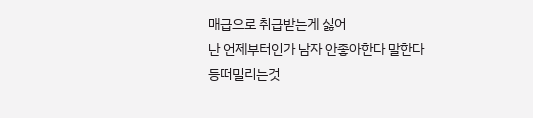매급으로 취급받는게 싫어
난 언제부터인가 남자 안좋아한다 말한다
등떠밀리는것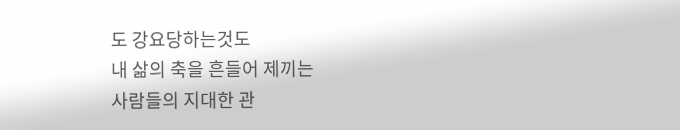도 강요당하는것도
내 삶의 축을 흔들어 제끼는
사람들의 지대한 관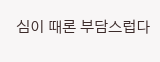심이 때론 부담스럽다